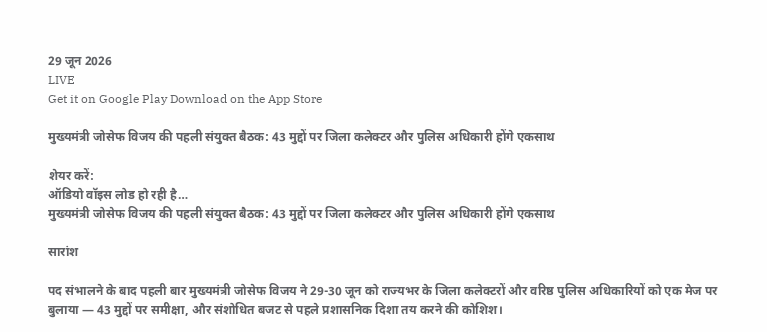29 जून 2026
LIVE
Get it on Google Play Download on the App Store

मुख्यमंत्री जोसेफ विजय की पहली संयुक्त बैठक: 43 मुद्दों पर जिला कलेक्टर और पुलिस अधिकारी होंगे एकसाथ

शेयर करें:
ऑडियो वॉइस लोड हो रही है…
मुख्यमंत्री जोसेफ विजय की पहली संयुक्त बैठक: 43 मुद्दों पर जिला कलेक्टर और पुलिस अधिकारी होंगे एकसाथ

सारांश

पद संभालने के बाद पहली बार मुख्यमंत्री जोसेफ विजय ने 29-30 जून को राज्यभर के जिला कलेक्टरों और वरिष्ठ पुलिस अधिकारियों को एक मेज पर बुलाया — 43 मुद्दों पर समीक्षा, और संशोधित बजट से पहले प्रशासनिक दिशा तय करने की कोशिश।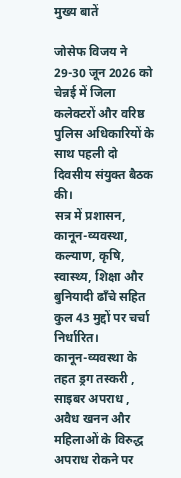मुख्य बातें

जोसेफ विजय ने 29-30 जून 2026 को चेन्नई में जिला कलेक्टरों और वरिष्ठ पुलिस अधिकारियों के साथ पहली दो दिवसीय संयुक्त बैठक की।
सत्र में प्रशासन, कानून-व्यवस्था, कल्याण, कृषि, स्वास्थ्य, शिक्षा और बुनियादी ढाँचे सहित कुल 43 मुद्दों पर चर्चा निर्धारित।
कानून-व्यवस्था के तहत ड्रग तस्करी , साइबर अपराध , अवैध खनन और महिलाओं के विरुद्ध अपराध रोकने पर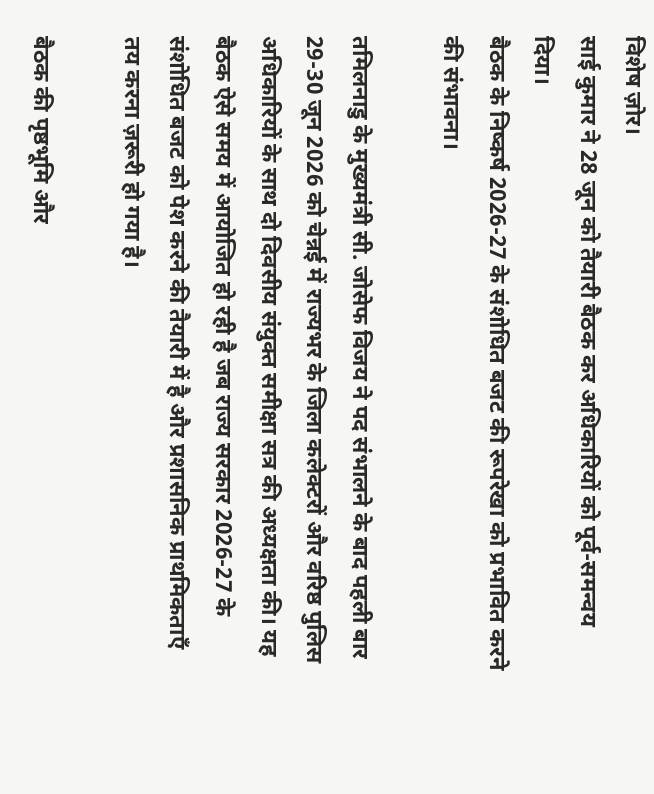विशेष ज़ोर।
साई कुमार ने 28 जून को तैयारी बैठक कर अधिकारियों को पूर्व-समन्वय दिया।
बैठक के निष्कर्ष 2026-27 के संशोधित बजट की रूपरेखा को प्रभावित करने की संभावना।

तमिलनाडु के मुख्यमंत्री सी. जोसेफ विजय ने पद संभालने के बाद पहली बार 29-30 जून 2026 को चेन्नई में राज्यभर के जिला कलेक्टरों और वरिष्ठ पुलिस अधिकारियों के साथ दो दिवसीय संयुक्त समीक्षा सत्र की अध्यक्षता की। यह बैठक ऐसे समय में आयोजित हो रही है जब राज्य सरकार 2026-27 के संशोधित बजट को पेश करने की तैयारी में है और प्रशासनिक प्राथमिकताएँ तय करना ज़रूरी हो गया है।

बैठक की पृष्ठभूमि और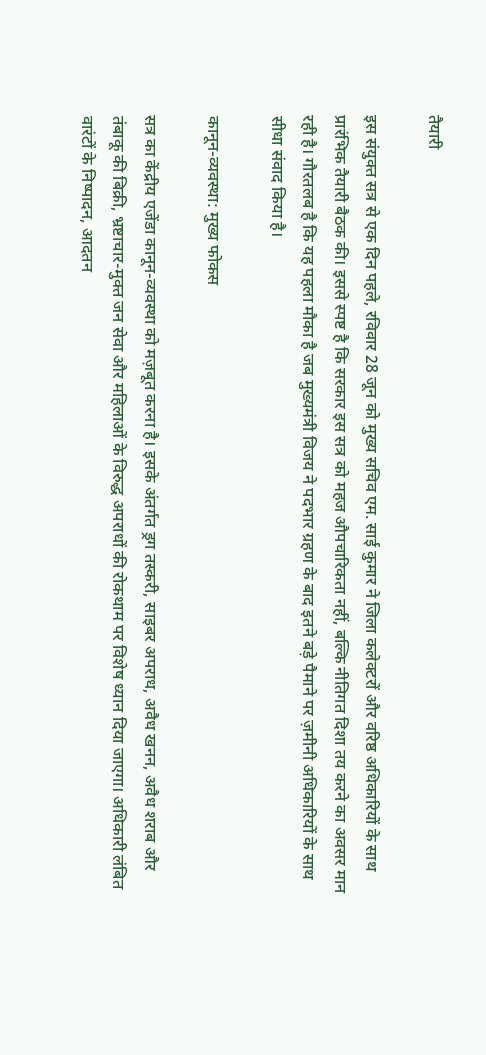तैयारी

इस संयुक्त सत्र से एक दिन पहले, रविवार 28 जून को मुख्य सचिव एम. साई कुमार ने जिला कलेक्टरों और वरिष्ठ अधिकारियों के साथ प्रारंभिक तैयारी बैठक की। इससे स्पष्ट है कि सरकार इस सत्र को महज औपचारिकता नहीं, बल्कि नीतिगत दिशा तय करने का अवसर मान रही है। गौरतलब है कि यह पहला मौका है जब मुख्यमंत्री विजय ने पदभार ग्रहण के बाद इतने बड़े पैमाने पर ज़मीनी अधिकारियों के साथ सीधा संवाद किया है।

कानून-व्यवस्था: मुख्य फोकस

सत्र का केंद्रीय एजेंडा कानून-व्यवस्था को मज़बूत करना है। इसके अंतर्गत ड्रग तस्करी, साइबर अपराध, अवैध खनन, अवैध शराब और तंबाकू की बिक्री, भ्रष्टाचार-मुक्त जन सेवा और महिलाओं के विरुद्ध अपराधों की रोकथाम पर विशेष ध्यान दिया जाएगा। अधिकारी लंबित वारंटों के निष्पादन, आदतन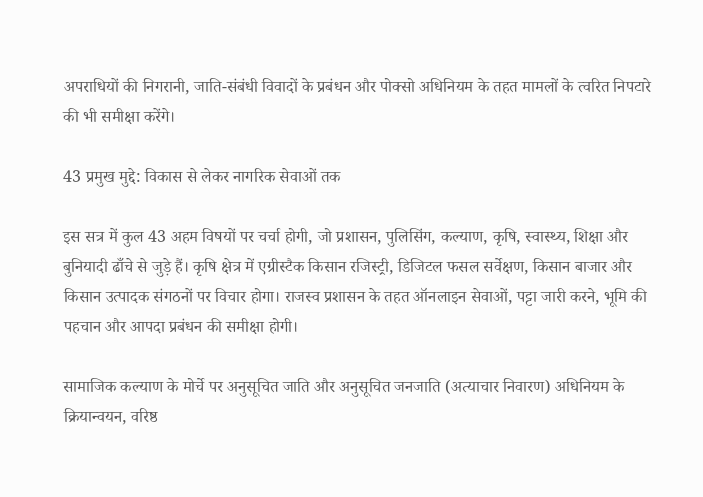अपराधियों की निगरानी, जाति-संबंधी विवादों के प्रबंधन और पोक्सो अधिनियम के तहत मामलों के त्वरित निपटारे की भी समीक्षा करेंगे।

43 प्रमुख मुद्दे: विकास से लेकर नागरिक सेवाओं तक

इस सत्र में कुल 43 अहम विषयों पर चर्चा होगी, जो प्रशासन, पुलिसिंग, कल्याण, कृषि, स्वास्थ्य, शिक्षा और बुनियादी ढाँचे से जुड़े हैं। कृषि क्षेत्र में एग्रीस्टैक किसान रजिस्ट्री, डिजिटल फसल सर्वेक्षण, किसान बाजार और किसान उत्पादक संगठनों पर विचार होगा। राजस्व प्रशासन के तहत ऑनलाइन सेवाओं, पट्टा जारी करने, भूमि की पहचान और आपदा प्रबंधन की समीक्षा होगी।

सामाजिक कल्याण के मोर्चे पर अनुसूचित जाति और अनुसूचित जनजाति (अत्याचार निवारण) अधिनियम के क्रियान्वयन, वरिष्ठ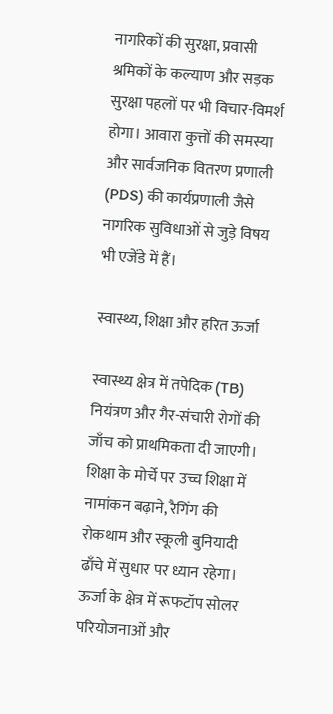नागरिकों की सुरक्षा, प्रवासी श्रमिकों के कल्याण और सड़क सुरक्षा पहलों पर भी विचार-विमर्श होगा। आवारा कुत्तों की समस्या और सार्वजनिक वितरण प्रणाली (PDS) की कार्यप्रणाली जैसे नागरिक सुविधाओं से जुड़े विषय भी एजेंडे में हैं।

स्वास्थ्य, शिक्षा और हरित ऊर्जा

स्वास्थ्य क्षेत्र में तपेदिक (TB) नियंत्रण और गैर-संचारी रोगों की जाँच को प्राथमिकता दी जाएगी। शिक्षा के मोर्चे पर उच्च शिक्षा में नामांकन बढ़ाने, रैगिंग की रोकथाम और स्कूली बुनियादी ढाँचे में सुधार पर ध्यान रहेगा। ऊर्जा के क्षेत्र में रूफटॉप सोलर परियोजनाओं और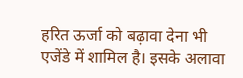हरित ऊर्जा को बढ़ावा देना भी एजेंडे में शामिल है। इसके अलावा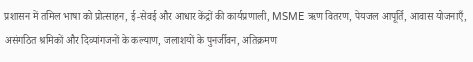प्रशासन में तमिल भाषा को प्रोत्साहन, ई-सेवई और आधार केंद्रों की कार्यप्रणाली, MSME ऋण वितरण, पेयजल आपूर्ति, आवास योजनाएँ, असंगठित श्रमिकों और दिव्यांगजनों के कल्याण, जलाशयों के पुनर्जीवन, अतिक्रमण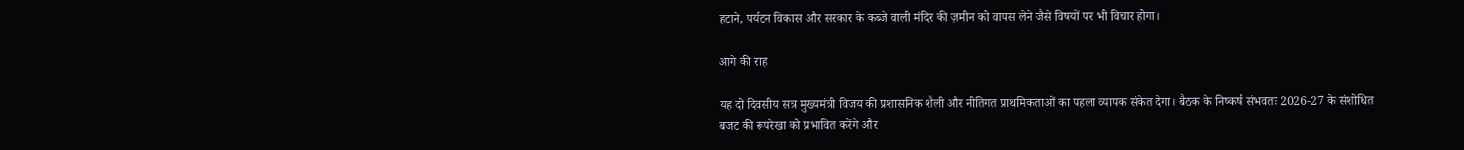हटाने, पर्यटन विकास और सरकार के कब्जे वाली मंदिर की ज़मीन को वापस लेने जैसे विषयों पर भी विचार होगा।

आगे की राह

यह दो दिवसीय सत्र मुख्यमंत्री विजय की प्रशासनिक शैली और नीतिगत प्राथमिकताओं का पहला व्यापक संकेत देगा। बैठक के निष्कर्ष संभवतः 2026-27 के संशोधित बजट की रूपरेखा को प्रभावित करेंगे और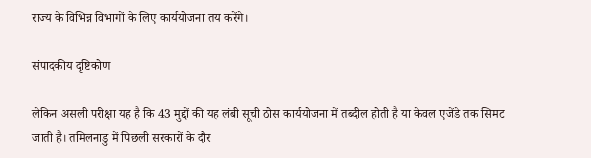राज्य के विभिन्न विभागों के लिए कार्ययोजना तय करेंगे।

संपादकीय दृष्टिकोण

लेकिन असली परीक्षा यह है कि 43 मुद्दों की यह लंबी सूची ठोस कार्ययोजना में तब्दील होती है या केवल एजेंडे तक सिमट जाती है। तमिलनाडु में पिछली सरकारों के दौर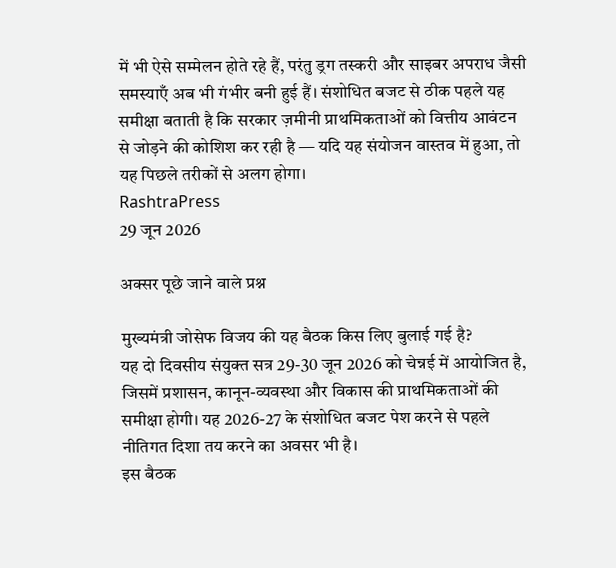में भी ऐसे सम्मेलन होते रहे हैं, परंतु ड्रग तस्करी और साइबर अपराध जैसी समस्याएँ अब भी गंभीर बनी हुई हैं। संशोधित बजट से ठीक पहले यह समीक्षा बताती है कि सरकार ज़मीनी प्राथमिकताओं को वित्तीय आवंटन से जोड़ने की कोशिश कर रही है — यदि यह संयोजन वास्तव में हुआ, तो यह पिछले तरीकों से अलग होगा।
RashtraPress
29 जून 2026

अक्सर पूछे जाने वाले प्रश्न

मुख्यमंत्री जोसेफ विजय की यह बैठक किस लिए बुलाई गई है?
यह दो दिवसीय संयुक्त सत्र 29-30 जून 2026 को चेन्नई में आयोजित है, जिसमें प्रशासन, कानून-व्यवस्था और विकास की प्राथमिकताओं की समीक्षा होगी। यह 2026-27 के संशोधित बजट पेश करने से पहले नीतिगत दिशा तय करने का अवसर भी है।
इस बैठक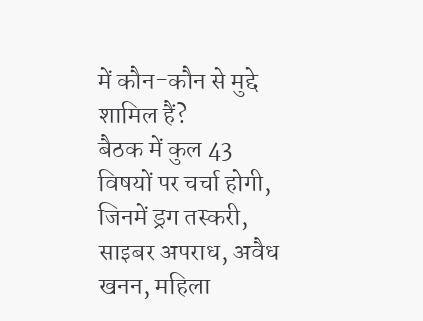में कौन-कौन से मुद्दे शामिल हैं?
बैठक में कुल 43 विषयों पर चर्चा होगी, जिनमें ड्रग तस्करी, साइबर अपराध, अवैध खनन, महिला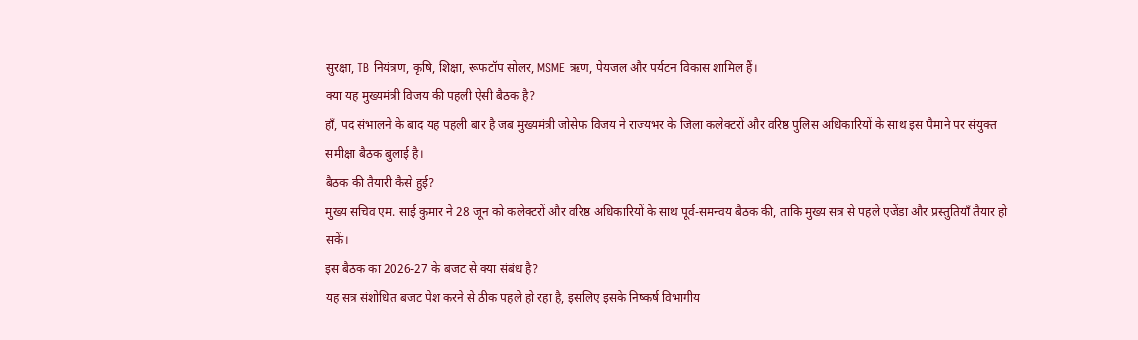सुरक्षा, TB नियंत्रण, कृषि, शिक्षा, रूफटॉप सोलर, MSME ऋण, पेयजल और पर्यटन विकास शामिल हैं।
क्या यह मुख्यमंत्री विजय की पहली ऐसी बैठक है?
हाँ, पद संभालने के बाद यह पहली बार है जब मुख्यमंत्री जोसेफ विजय ने राज्यभर के जिला कलेक्टरों और वरिष्ठ पुलिस अधिकारियों के साथ इस पैमाने पर संयुक्त समीक्षा बैठक बुलाई है।
बैठक की तैयारी कैसे हुई?
मुख्य सचिव एम. साई कुमार ने 28 जून को कलेक्टरों और वरिष्ठ अधिकारियों के साथ पूर्व-समन्वय बैठक की, ताकि मुख्य सत्र से पहले एजेंडा और प्रस्तुतियाँ तैयार हो सकें।
इस बैठक का 2026-27 के बजट से क्या संबंध है?
यह सत्र संशोधित बजट पेश करने से ठीक पहले हो रहा है, इसलिए इसके निष्कर्ष विभागीय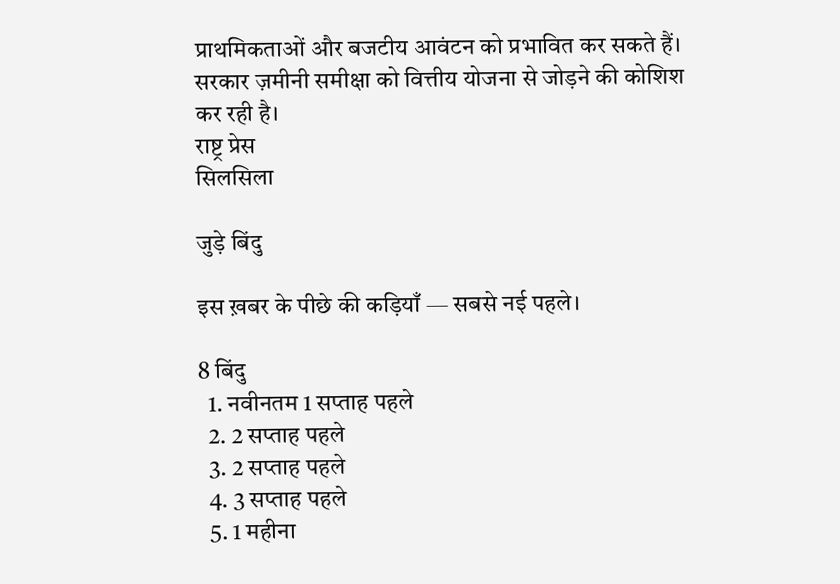प्राथमिकताओं और बजटीय आवंटन को प्रभावित कर सकते हैं। सरकार ज़मीनी समीक्षा को वित्तीय योजना से जोड़ने की कोशिश कर रही है।
राष्ट्र प्रेस
सिलसिला

जुड़े बिंदु

इस ख़बर के पीछे की कड़ियाँ — सबसे नई पहले।

8 बिंदु
  1. नवीनतम 1 सप्ताह पहले
  2. 2 सप्ताह पहले
  3. 2 सप्ताह पहले
  4. 3 सप्ताह पहले
  5. 1 महीना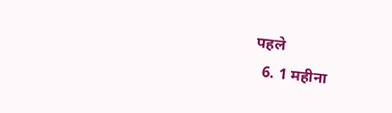पहले
  6. 1 महीना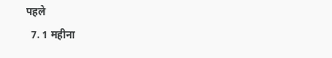पहले
  7. 1 महीना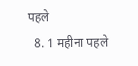पहले
  8. 1 महीना पहले